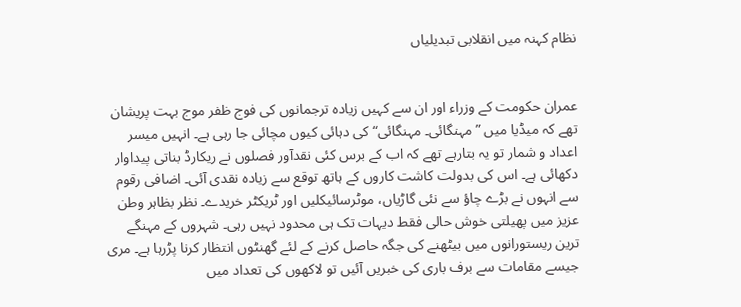نظام کہنہ میں انقلابی تبدیلیاں


عمران حکومت کے وزراء اور ان سے کہیں زیادہ ترجمانوں کی فوج ظفر موج بہت پریشان تھے کہ میڈیا میں ”مہنگائی۔ مہنگائی“ کی دہائی کیوں مچائی جا رہی ہے۔ انہیں میسر اعداد و شمار تو یہ بتارہے تھے کہ اب کے برس کئی نقدآور فصلوں نے ریکارڈ بناتی پیداوار دکھائی ہے۔ اس کی بدولت کاشت کاروں کے ہاتھ توقع سے زیادہ نقدی آئی۔ اضافی رقوم سے انہوں نے بڑے چاؤ سے نئی گاڑیاں، موٹرسائیکلیں اور ٹریکٹر خریدے۔ نظر بظاہر وطن عزیز میں پھیلتی خوش حالی فقط دیہات تک ہی محدود نہیں رہی۔ شہروں کے مہنگے ترین ریستورانوں میں بیٹھنے کی جگہ حاصل کرنے کے لئے گھنٹوں انتظار کرنا پڑرہا ہے۔ مری جیسے مقامات سے برف باری کی خبریں آئیں تو لاکھوں کی تعداد میں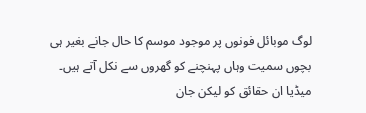لوگ موبائل فونوں پر موجود موسم کا حال جانے بغیر ہی بچوں سمیت وہاں پہنچنے کو گھروں سے نکل آتے ہیں۔ میڈیا ان حقائق کو لیکن جان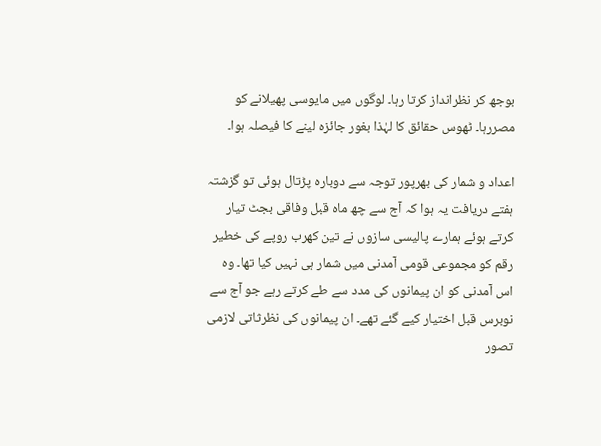بوجھ کر نظرانداز کرتا رہا۔ لوگوں میں مایوسی پھیلانے کو مصررہا۔ ٹھوس حقائق کا لہٰذا بغور جائزہ لینے کا فیصلہ ہوا۔

اعداد و شمار کی بھرپور توجہ سے دوبارہ پڑتال ہوئی تو گزشتہ ہفتے دریافت یہ ہوا کہ آج سے چھ ماہ قبل وفاقی بجٹ تیار کرتے ہوئے ہمارے پالیسی سازوں نے تین کھرب روپے کی خطیر رقم کو مجموعی قومی آمدنی میں شمار ہی نہیں کیا تھا۔ وہ اس آمدنی کو ان پیمانوں کی مدد سے طے کرتے رہے جو آج سے نوبرس قبل اختیار کیے گئے تھے۔ ان پیمانوں کی نظرثاتی لازمی تصور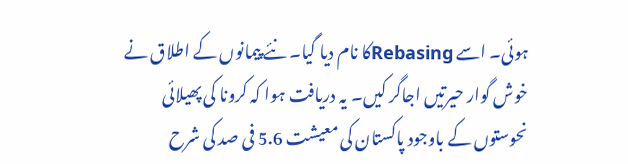ہوئی۔ اسے Rebasingکا نام دیا گیا۔ نئے پیمانوں کے اطلاق نے خوش گوار حیرتیں اجاگر کیں۔ یہ دریافت ہوا کہ کرونا کی پھیلائی نحوستوں کے باوجود پاکستان کی معیشت 5.6 فی صد کی شرح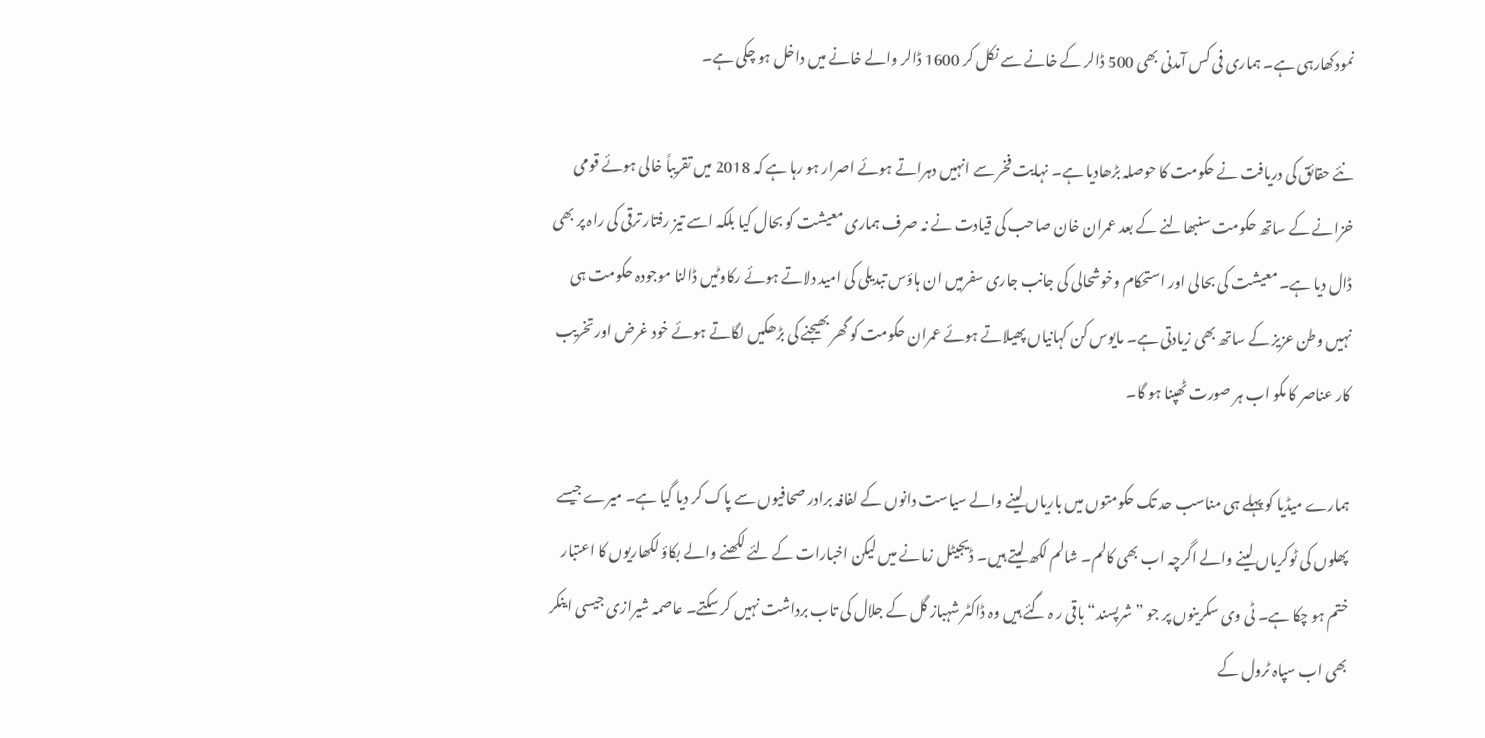نمودکھارہی ہے۔ ہماری فی کس آمدنی بھی 500 ڈالر کے خانے سے نکل کر 1600 ڈالر والے خانے میں داخل ہو چکی ہے۔

نئے حقائق کی دریافت نے حکومت کا حوصلہ بڑھادیا ہے۔ نہایت فخر سے انہیں دہراتے ہوئے اصرار ہو رہا ہے کہ 2018 میں تقریباً خالی ہوئے قومی خزانے کے ساتھ حکومت سنبھالنے کے بعد عمران خان صاحب کی قیادت نے نہ صرف ہماری معیشت کو بحال کیا بلکہ اسے تیز رفتار ترقی کی راہ پر بھی ڈال دیا ہے۔ معیشت کی بحالی اور استحکام وخوشحالی کی جانب جاری سفرمیں ان ہاؤس تبدیلی کی امید دلاتے ہوئے رکاوٹیں ڈالنا موجودہ حکومت ہی نہیں وطن عزیز کے ساتھ بھی زیادتی ہے۔ مایوس کن کہانیاں پھیلاتے ہوئے عمران حکومت کو گھر بھیجنے کی بڑھکیں لگاتے ہوئے خود غرض اور تخریب کار عناصر کا مکو اب ہر صورت ٹھپنا ہو گا۔

ہمارے میڈیا کو پہلے ہی مناسب حد تک حکومتوں میں باریاں لینے والے سیاست دانوں کے لفافہ برادر صحافیوں سے پاک کر دیا گیا ہے۔ میرے جیسے پھلوں کی ٹوکریاں لینے والے اگرچہ اب بھی کالم۔ شالم لکھ لیتے ہیں۔ ڈیجیٹل زمانے میں لیکن اخبارات کے لئے لکھنے والے بکاؤ لکھاریوں کا اعتبار ختم ہو چکا ہے۔ ٹی وی سکرینوں پر جو ”شرپسند“ باقی ر ہ گئے ہیں وہ ڈاکٹر شہباز گل کے جلال کی تاب برداشت نہیں کر سکتے۔ عاصمہ شیرازی جیسی اینکر بھی اب سپاہ ٹرول کے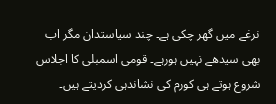نرغے میں گھر چکی ہے۔ چند سیاستدان مگر اب بھی سیدھے نہیں ہورہے۔ قومی اسمبلی کا اجلاس شروع ہوتے ہی کورم کی نشاندہی کردیتے ہیں۔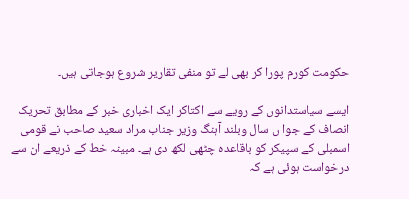حکومت کورم پورا کر بھی لے تو منفی تقاریر شروع ہوجاتی ہیں۔

ایسے سیاستدانوں کے رویے سے اکتاکر ایک اخباری خبر کے مطابق تحریک انصاف کے جوا ں سال وبلند آہنگ وزیر جناب مراد سعید صاحب نے قومی اسمبلی کے سپیکر کو باقاعدہ چٹھی لکھ دی ہے۔ مبینہ خط کے ذریعے ان سے درخواست ہوئی ہے کہ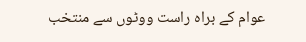عوام کے براہ راست ووٹوں سے منتخب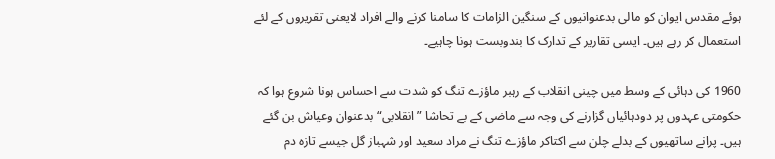ہوئے مقدس ایوان کو مالی بدعنوانیوں کے سنگین الزامات کا سامنا کرنے والے افراد لایعنی تقریروں کے لئے استعمال کر رہے ہیں۔ ایسی تقاریر کے تدارک کا بندوبست ہونا چاہیے۔

1960 کی دہائی کے وسط میں چینی انقلاب کے رہبر ماؤزے تنگ کو شدت سے احساس ہونا شروع ہوا کہ حکومتی عہدوں پر دودہائیاں گزارنے کی وجہ سے ماضی کے بے تحاشا ”انقلابی“ بدعنوان وعیاش بن گئے ہیں۔ پرانے ساتھیوں کے بدلے چلن سے اکتاکر ماؤزے تنگ نے مراد سعید اور شہباز گل جیسے تازہ دم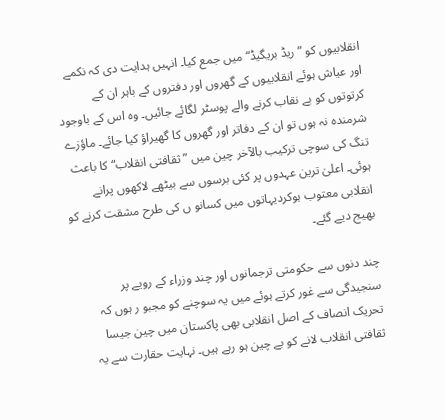انقلابیوں کو ”ریڈ بریگیڈ“ میں جمع کیا۔ انہیں ہدایت دی کہ نکمے اور عیاش ہوئے انقلابیوں کے گھروں اور دفتروں کے باہر ان کے کرتوتوں کو بے نقاب کرنے والے پوسٹر لگائے جائیں۔ وہ اس کے باوجود شرمندہ نہ ہوں تو ان کے دفاتر اور گھروں کا گھیراؤ کیا جائے۔ ماؤزے تنگ کی سوچی ترکیب بالآخر چین میں ”ثقافتی انقلاب“ کا باعث ہوئی۔ اعلیٰ ترین عہدوں پر کئی برسوں سے بیٹھے لاکھوں پرانے انقلابی معتوب ہوکردیہاتوں میں کسانو ں کی طرح مشقت کرنے کو بھیج دیے گئے۔

چند دنوں سے حکومتی ترجمانوں اور چند وزراء کے رویے پر سنجیدگی سے غور کرتے ہوئے میں یہ سوچنے کو مجبو ر ہوں کہ تحریک انصاف کے اصل انقلابی بھی پاکستان میں چین جیسا ثقافتی انقلاب لانے کو بے چین ہو رہے ہیں۔ نہایت حقارت سے یہ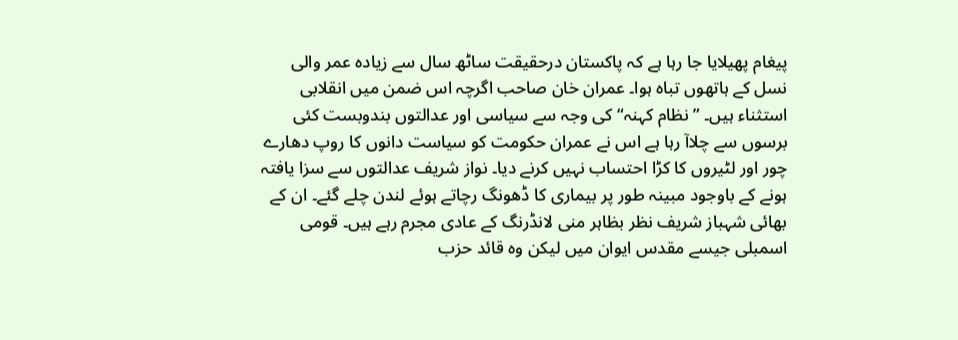پیغام پھیلایا جا رہا ہے کہ پاکستان درحقیقت ساٹھ سال سے زیادہ عمر والی نسل کے ہاتھوں تباہ ہوا۔ عمران خان صاحب اگرچہ اس ضمن میں انقلابی استثناء ہیں۔ ”نظام کہنہ“ کی وجہ سے سیاسی اور عدالتوں بندوبست کئی برسوں سے چلاآ رہا ہے اس نے عمران حکومت کو سیاست دانوں کا روپ دھارے چور اور لٹیروں کا کڑا احتساب نہیں کرنے دیا۔ نواز شریف عدالتوں سے سزا یافتہ ہونے کے باوجود مبینہ طور پر بیماری کا ڈھونگ رچاتے ہوئے لندن چلے گئے۔ ان کے بھائی شہباز شریف نظر بظاہر منی لانڈرنگ کے عادی مجرم رہے ہیں۔ قومی اسمبلی جیسے مقدس ایوان میں لیکن وہ قائد حزب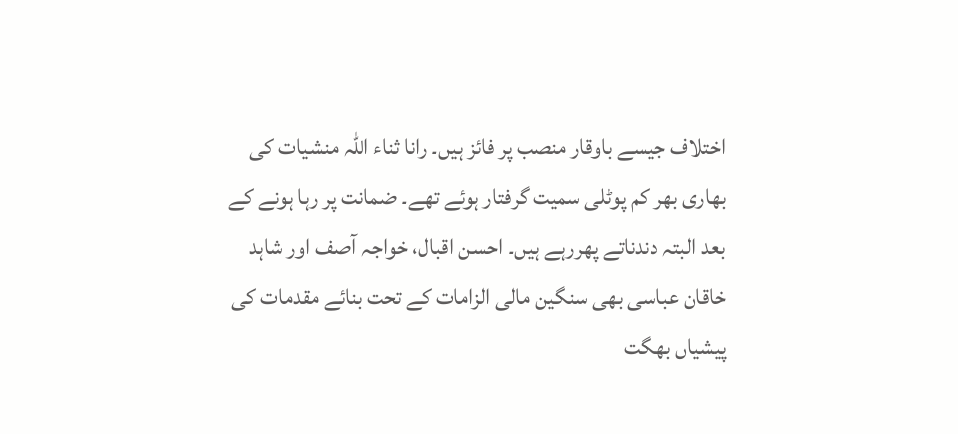اختلاف جیسے باوقار منصب پر فائز ہیں۔ رانا ثناء اللہ منشیات کی بھاری بھر کم پوٹلی سمیت گرفتار ہوئے تھے۔ ضمانت پر رہا ہونے کے بعد البتہ دندناتے پھررہے ہیں۔ احسن اقبال، خواجہ آصف اور شاہد خاقان عباسی بھی سنگین مالی الزامات کے تحت بنائے مقدمات کی پیشیاں بھگت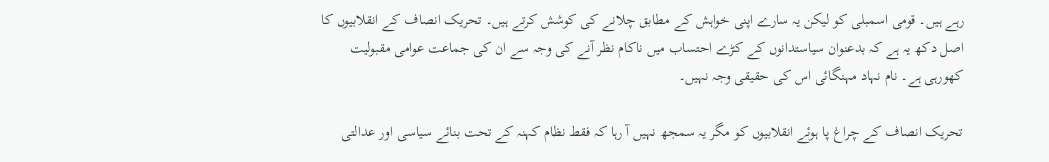رہے ہیں۔ قومی اسمبلی کو لیکن یہ سارے اپنی خواہش کے مطابق چلانے کی کوشش کرتے ہیں۔ تحریک انصاف کے انقلابیوں کا اصل دکھ یہ ہے کہ بدعنوان سیاستدانوں کے کڑے احتساب میں ناکام نظر آنے کی وجہ سے ان کی جماعت عوامی مقبولیت کھورہی ہے۔ نام نہاد مہنگائی اس کی حقیقی وجہ نہیں۔

تحریک انصاف کے چراغ پا ہوئے انقلابیوں کو مگر یہ سمجھ نہیں آ رہا کہ فقط نظام کہنہ کے تحت بنائے سیاسی اور عدالتی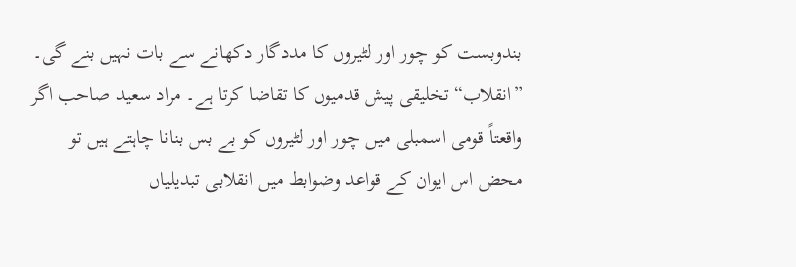بندوبست کو چور اور لٹیروں کا مددگار دکھانے سے بات نہیں بنے گی۔ ”انقلاب“ تخلیقی پیش قدمیوں کا تقاضا کرتا ہے۔ مراد سعید صاحب اگر واقعتاً قومی اسمبلی میں چور اور لٹیروں کو بے بس بنانا چاہتے ہیں تو محض اس ایوان کے قواعد وضوابط میں انقلابی تبدیلیاں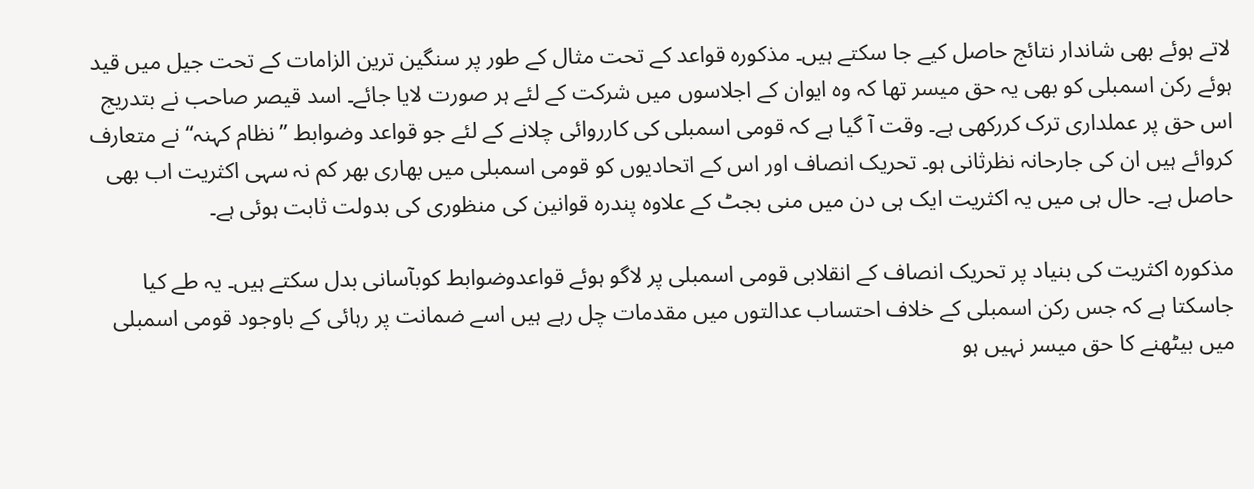لاتے ہوئے بھی شاندار نتائج حاصل کیے جا سکتے ہیں۔ مذکورہ قواعد کے تحت مثال کے طور پر سنگین ترین الزامات کے تحت جیل میں قید ہوئے رکن اسمبلی کو بھی یہ حق میسر تھا کہ وہ ایوان کے اجلاسوں میں شرکت کے لئے ہر صورت لایا جائے۔ اسد قیصر صاحب نے بتدریج اس حق پر عملداری ترک کررکھی ہے۔ وقت آ گیا ہے کہ قومی اسمبلی کی کارروائی چلانے کے لئے جو قواعد وضوابط ”نظام کہنہ“ نے متعارف کروائے ہیں ان کی جارحانہ نظرثانی ہو۔ تحریک انصاف اور اس کے اتحادیوں کو قومی اسمبلی میں بھاری بھر کم نہ سہی اکثریت اب بھی حاصل ہے۔ حال ہی میں یہ اکثریت ایک ہی دن میں منی بجٹ کے علاوہ پندرہ قوانین کی منظوری کی بدولت ثابت ہوئی ہے۔

مذکورہ اکثریت کی بنیاد پر تحریک انصاف کے انقلابی قومی اسمبلی پر لاگو ہوئے قواعدوضوابط کوبآسانی بدل سکتے ہیں۔ یہ طے کیا جاسکتا ہے کہ جس رکن اسمبلی کے خلاف احتساب عدالتوں میں مقدمات چل رہے ہیں اسے ضمانت پر رہائی کے باوجود قومی اسمبلی میں بیٹھنے کا حق میسر نہیں ہو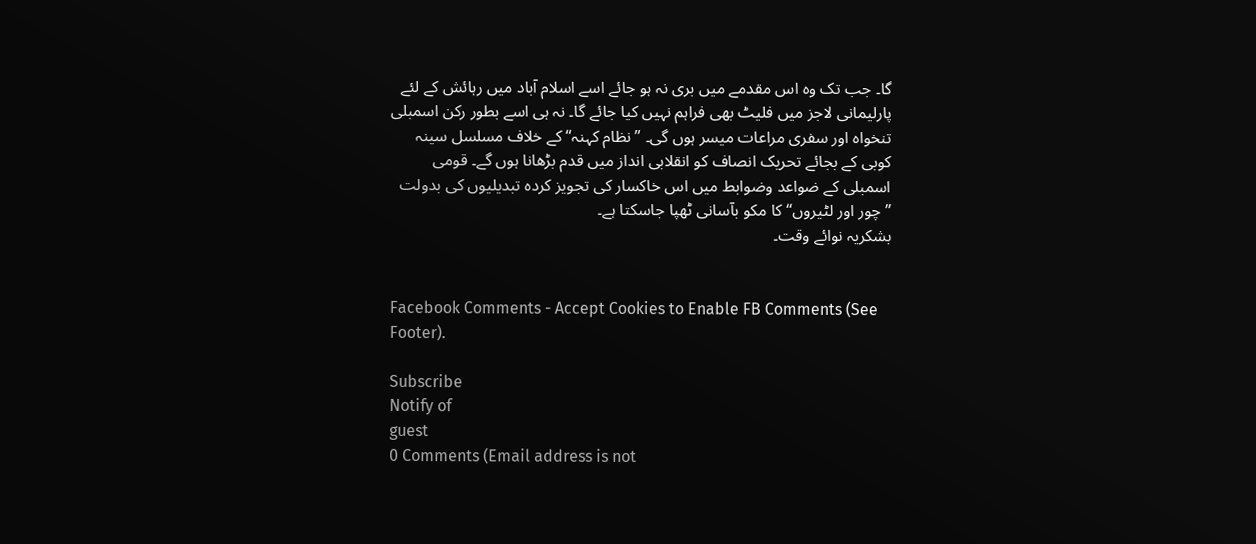گا۔ جب تک وہ اس مقدمے میں بری نہ ہو جائے اسے اسلام آباد میں رہائش کے لئے پارلیمانی لاجز میں فلیٹ بھی فراہم نہیں کیا جائے گا۔ نہ ہی اسے بطور رکن اسمبلی تنخواہ اور سفری مراعات میسر ہوں گی۔ ”نظام کہنہ“ کے خلاف مسلسل سینہ کوبی کے بجائے تحریک انصاف کو انقلابی انداز میں قدم بڑھانا ہوں گے۔ قومی اسمبلی کے ضواعد وضوابط میں اس خاکسار کی تجویز کردہ تبدیلیوں کی بدولت ”چور اور لٹیروں“ کا مکو بآسانی ٹھپا جاسکتا ہے۔
بشکریہ نوائے وقت۔


Facebook Comments - Accept Cookies to Enable FB Comments (See Footer).

Subscribe
Notify of
guest
0 Comments (Email address is not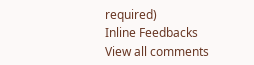required)
Inline Feedbacks
View all comments